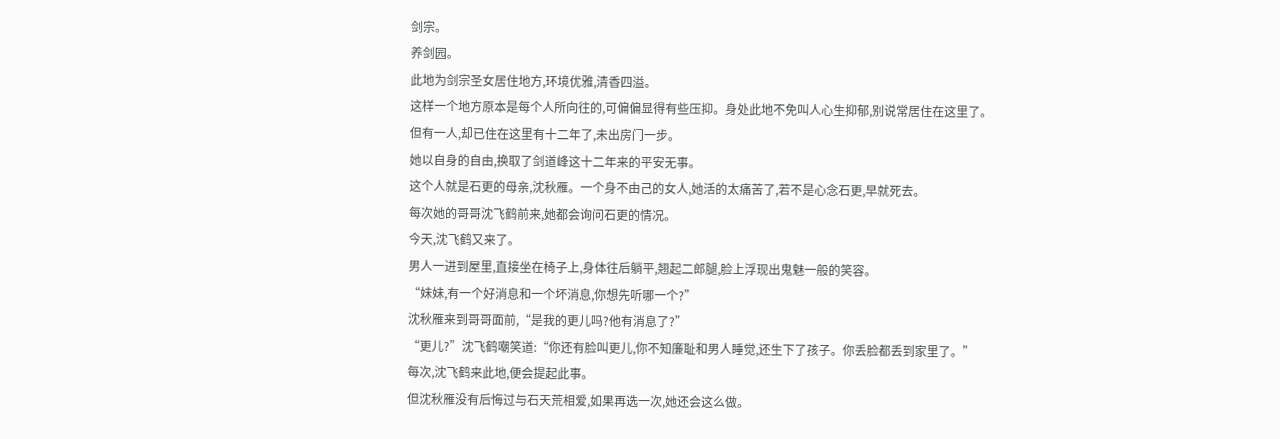剑宗。
养剑园。
此地为剑宗圣女居住地方,环境优雅,清香四溢。
这样一个地方原本是每个人所向往的,可偏偏显得有些压抑。身处此地不免叫人心生抑郁,别说常居住在这里了。
但有一人,却已住在这里有十二年了,未出房门一步。
她以自身的自由,换取了剑道峰这十二年来的平安无事。
这个人就是石更的母亲,沈秋雁。一个身不由己的女人,她活的太痛苦了,若不是心念石更,早就死去。
每次她的哥哥沈飞鹤前来,她都会询问石更的情况。
今天,沈飞鹤又来了。
男人一进到屋里,直接坐在椅子上,身体往后躺平,翘起二郎腿,脸上浮现出鬼魅一般的笑容。
“妹妹,有一个好消息和一个坏消息,你想先听哪一个?”
沈秋雁来到哥哥面前,“是我的更儿吗?他有消息了?”
“更儿?”沈飞鹤嘲笑道:“你还有脸叫更儿,你不知廉耻和男人睡觉,还生下了孩子。你丢脸都丢到家里了。”
每次,沈飞鹤来此地,便会提起此事。
但沈秋雁没有后悔过与石天荒相爱,如果再选一次,她还会这么做。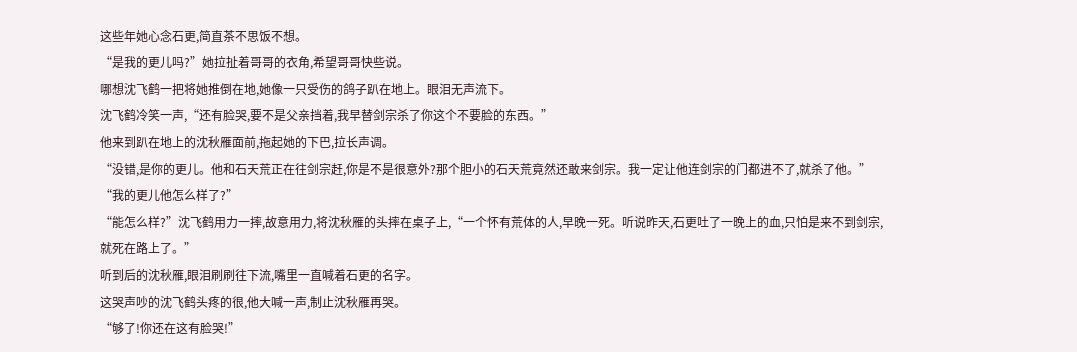这些年她心念石更,简直茶不思饭不想。
“是我的更儿吗?”她拉扯着哥哥的衣角,希望哥哥快些说。
哪想沈飞鹤一把将她推倒在地,她像一只受伤的鸽子趴在地上。眼泪无声流下。
沈飞鹤冷笑一声,“还有脸哭,要不是父亲挡着,我早替剑宗杀了你这个不要脸的东西。”
他来到趴在地上的沈秋雁面前,拖起她的下巴,拉长声调。
“没错,是你的更儿。他和石天荒正在往剑宗赶,你是不是很意外?那个胆小的石天荒竟然还敢来剑宗。我一定让他连剑宗的门都进不了,就杀了他。”
“我的更儿他怎么样了?”
“能怎么样?”沈飞鹤用力一摔,故意用力,将沈秋雁的头摔在桌子上,“一个怀有荒体的人,早晚一死。听说昨天,石更吐了一晚上的血,只怕是来不到剑宗,就死在路上了。”
听到后的沈秋雁,眼泪刷刷往下流,嘴里一直喊着石更的名字。
这哭声吵的沈飞鹤头疼的很,他大喊一声,制止沈秋雁再哭。
“够了!你还在这有脸哭!”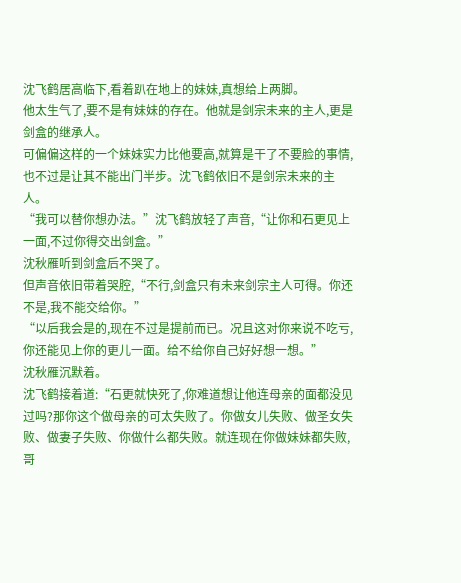沈飞鹤居高临下,看着趴在地上的妹妹,真想给上两脚。
他太生气了,要不是有妹妹的存在。他就是剑宗未来的主人,更是剑盒的继承人。
可偏偏这样的一个妹妹实力比他要高,就算是干了不要脸的事情,也不过是让其不能出门半步。沈飞鹤依旧不是剑宗未来的主人。
“我可以替你想办法。”沈飞鹤放轻了声音,“让你和石更见上一面,不过你得交出剑盒。”
沈秋雁听到剑盒后不哭了。
但声音依旧带着哭腔,“不行,剑盒只有未来剑宗主人可得。你还不是,我不能交给你。”
“以后我会是的,现在不过是提前而已。况且这对你来说不吃亏,你还能见上你的更儿一面。给不给你自己好好想一想。”
沈秋雁沉默着。
沈飞鹤接着道:“石更就快死了,你难道想让他连母亲的面都没见过吗?那你这个做母亲的可太失败了。你做女儿失败、做圣女失败、做妻子失败、你做什么都失败。就连现在你做妹妹都失败,哥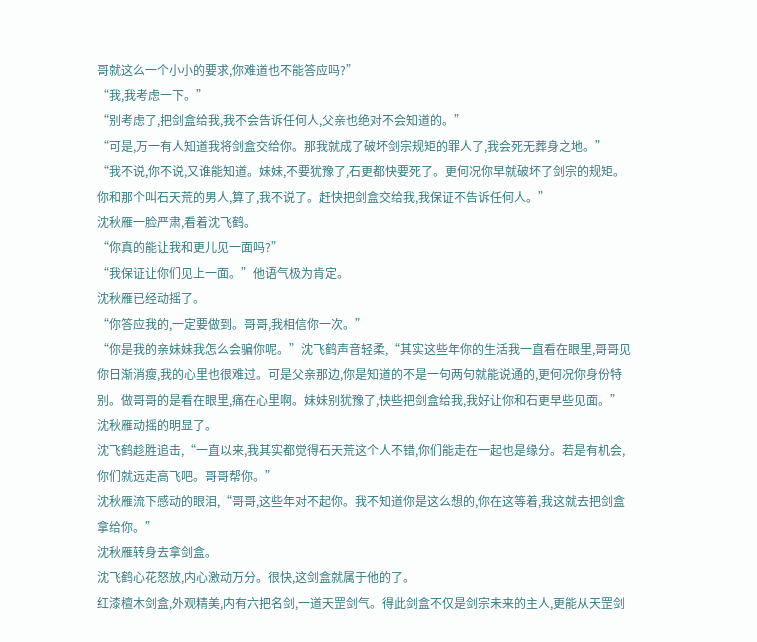哥就这么一个小小的要求,你难道也不能答应吗?”
“我,我考虑一下。”
“别考虑了,把剑盒给我,我不会告诉任何人,父亲也绝对不会知道的。”
“可是,万一有人知道我将剑盒交给你。那我就成了破坏剑宗规矩的罪人了,我会死无葬身之地。”
“我不说,你不说,又谁能知道。妹妹,不要犹豫了,石更都快要死了。更何况你早就破坏了剑宗的规矩。你和那个叫石天荒的男人,算了,我不说了。赶快把剑盒交给我,我保证不告诉任何人。”
沈秋雁一脸严肃,看着沈飞鹤。
“你真的能让我和更儿见一面吗?”
“我保证让你们见上一面。”他语气极为肯定。
沈秋雁已经动摇了。
“你答应我的,一定要做到。哥哥,我相信你一次。”
“你是我的亲妹妹我怎么会骗你呢。”沈飞鹤声音轻柔,“其实这些年你的生活我一直看在眼里,哥哥见你日渐消瘦,我的心里也很难过。可是父亲那边,你是知道的不是一句两句就能说通的,更何况你身份特别。做哥哥的是看在眼里,痛在心里啊。妹妹别犹豫了,快些把剑盒给我,我好让你和石更早些见面。”
沈秋雁动摇的明显了。
沈飞鹤趁胜追击,“一直以来,我其实都觉得石天荒这个人不错,你们能走在一起也是缘分。若是有机会,你们就远走高飞吧。哥哥帮你。”
沈秋雁流下感动的眼泪,“哥哥,这些年对不起你。我不知道你是这么想的,你在这等着,我这就去把剑盒拿给你。”
沈秋雁转身去拿剑盒。
沈飞鹤心花怒放,内心激动万分。很快,这剑盒就属于他的了。
红漆檀木剑盒,外观精美,内有六把名剑,一道天罡剑气。得此剑盒不仅是剑宗未来的主人,更能从天罡剑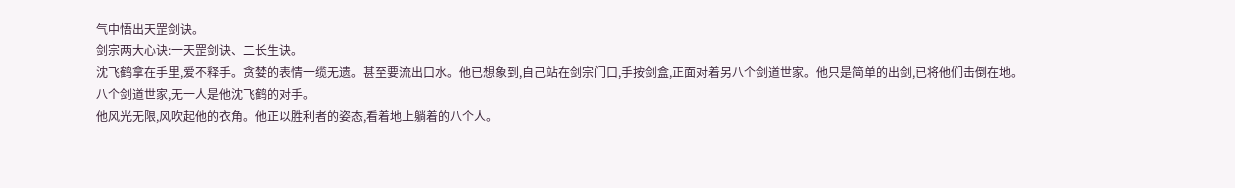气中悟出天罡剑诀。
剑宗两大心诀:一天罡剑诀、二长生诀。
沈飞鹤拿在手里,爱不释手。贪婪的表情一缆无遗。甚至要流出口水。他已想象到,自己站在剑宗门口,手按剑盒,正面对着另八个剑道世家。他只是简单的出剑,已将他们击倒在地。
八个剑道世家,无一人是他沈飞鹤的对手。
他风光无限,风吹起他的衣角。他正以胜利者的姿态,看着地上躺着的八个人。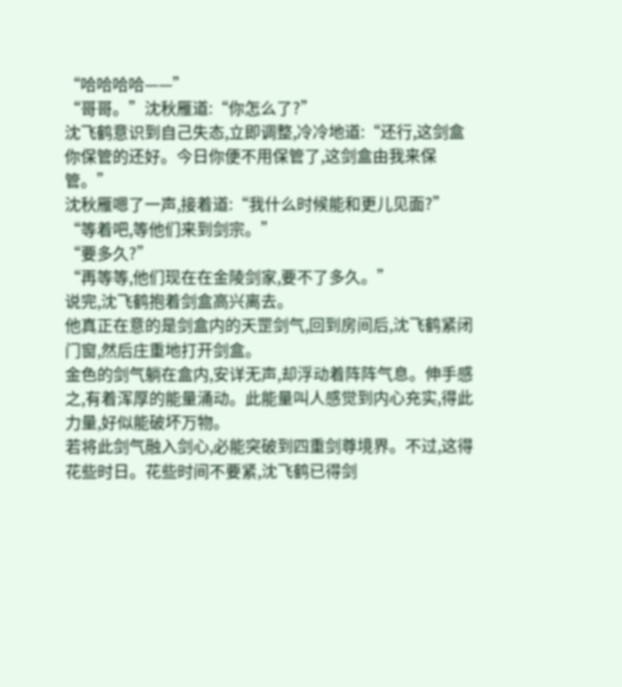“哈哈哈哈——”
“哥哥。”沈秋雁道:“你怎么了?”
沈飞鹤意识到自己失态,立即调整,冷冷地道:“还行,这剑盒你保管的还好。今日你便不用保管了,这剑盒由我来保管。”
沈秋雁嗯了一声,接着道:“我什么时候能和更儿见面?”
“等着吧,等他们来到剑宗。”
“要多久?”
“再等等,他们现在在金陵剑家,要不了多久。”
说完,沈飞鹤抱着剑盒高兴离去。
他真正在意的是剑盒内的天罡剑气,回到房间后,沈飞鹤紧闭门窗,然后庄重地打开剑盒。
金色的剑气躺在盒内,安详无声,却浮动着阵阵气息。伸手感之,有着浑厚的能量涌动。此能量叫人感觉到内心充实,得此力量,好似能破坏万物。
若将此剑气融入剑心,必能突破到四重剑尊境界。不过,这得花些时日。花些时间不要紧,沈飞鹤已得剑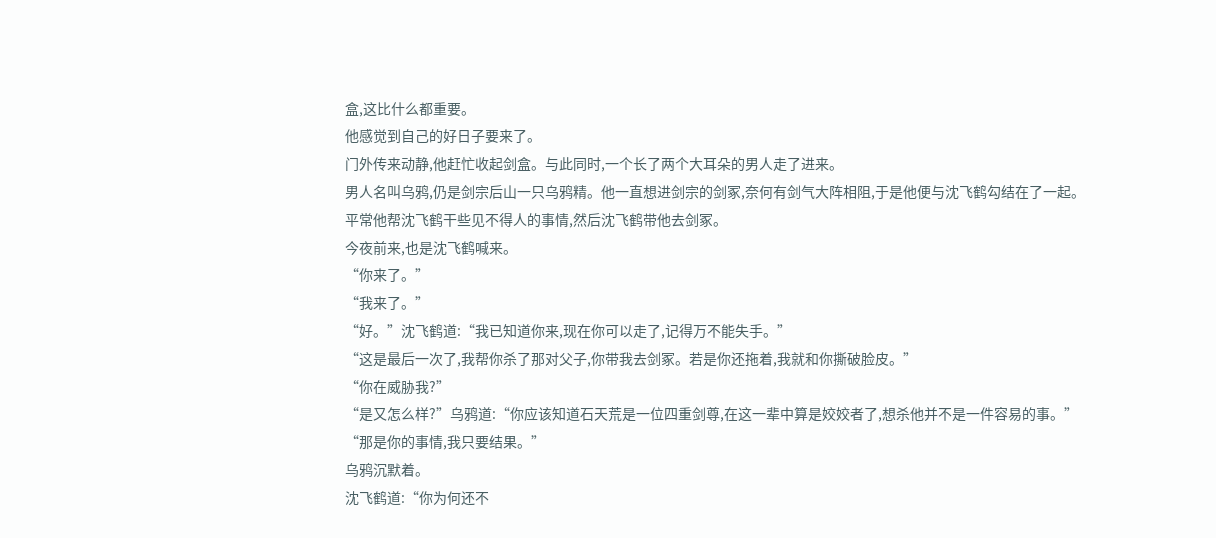盒,这比什么都重要。
他感觉到自己的好日子要来了。
门外传来动静,他赶忙收起剑盒。与此同时,一个长了两个大耳朵的男人走了进来。
男人名叫乌鸦,仍是剑宗后山一只乌鸦精。他一直想进剑宗的剑冢,奈何有剑气大阵相阻,于是他便与沈飞鹤勾结在了一起。
平常他帮沈飞鹤干些见不得人的事情,然后沈飞鹤带他去剑冢。
今夜前来,也是沈飞鹤喊来。
“你来了。”
“我来了。”
“好。”沈飞鹤道:“我已知道你来,现在你可以走了,记得万不能失手。”
“这是最后一次了,我帮你杀了那对父子,你带我去剑冢。若是你还拖着,我就和你撕破脸皮。”
“你在威胁我?”
“是又怎么样?”乌鸦道:“你应该知道石天荒是一位四重剑尊,在这一辈中算是姣姣者了,想杀他并不是一件容易的事。”
“那是你的事情,我只要结果。”
乌鸦沉默着。
沈飞鹤道:“你为何还不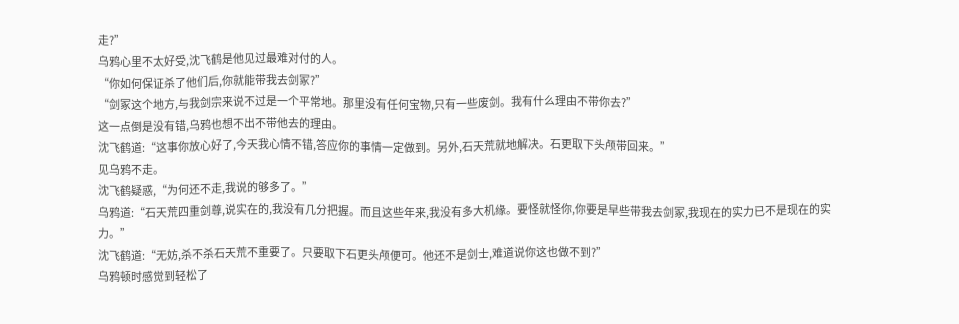走?”
乌鸦心里不太好受,沈飞鹤是他见过最难对付的人。
“你如何保证杀了他们后,你就能带我去剑冢?”
“剑冢这个地方,与我剑宗来说不过是一个平常地。那里没有任何宝物,只有一些废剑。我有什么理由不带你去?”
这一点倒是没有错,乌鸦也想不出不带他去的理由。
沈飞鹤道:“这事你放心好了,今天我心情不错,答应你的事情一定做到。另外,石天荒就地解决。石更取下头颅带回来。”
见乌鸦不走。
沈飞鹤疑惑,“为何还不走,我说的够多了。”
乌鸦道:“石天荒四重剑尊,说实在的,我没有几分把握。而且这些年来,我没有多大机缘。要怪就怪你,你要是早些带我去剑冢,我现在的实力已不是现在的实力。”
沈飞鹤道:“无妨,杀不杀石天荒不重要了。只要取下石更头颅便可。他还不是剑士,难道说你这也做不到?”
乌鸦顿时感觉到轻松了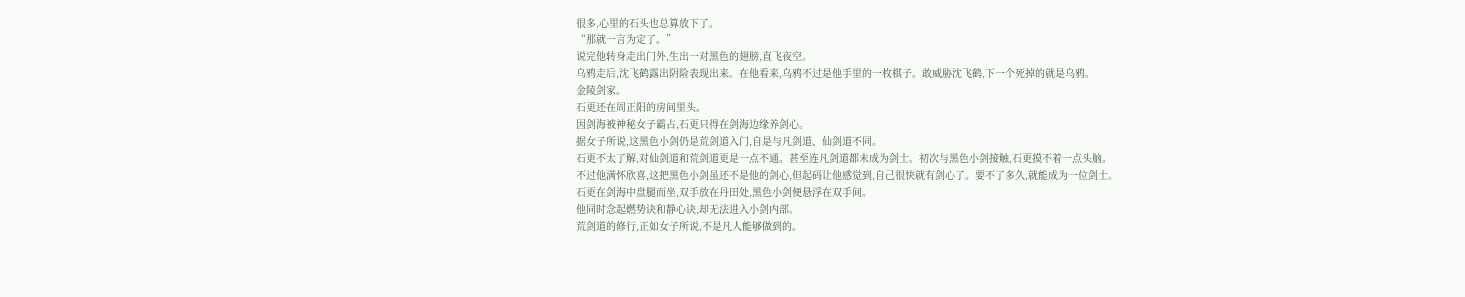很多,心里的石头也总算放下了。
“那就一言为定了。”
说完他转身走出门外,生出一对黑色的翅膀,直飞夜空。
乌鸦走后,沈飞鹤露出阴险表现出来。在他看来,乌鸦不过是他手里的一枚棋子。敢威胁沈飞鹤,下一个死掉的就是乌鸦。
金陵剑家。
石更还在周正阳的房间里头。
因剑海被神秘女子霸占,石更只得在剑海边缘养剑心。
据女子所说,这黑色小剑仍是荒剑道入门,自是与凡剑道、仙剑道不同。
石更不太了解,对仙剑道和荒剑道更是一点不通。甚至连凡剑道都未成为剑士。初次与黑色小剑接触,石更摸不着一点头脑。
不过他满怀欣喜,这把黑色小剑虽还不是他的剑心,但起码让他感觉到,自己很快就有剑心了。要不了多久,就能成为一位剑士。
石更在剑海中盘腿而坐,双手放在丹田处,黑色小剑便悬浮在双手间。
他同时念起燃势诀和静心诀,却无法进入小剑内部。
荒剑道的修行,正如女子所说,不是凡人能够做到的。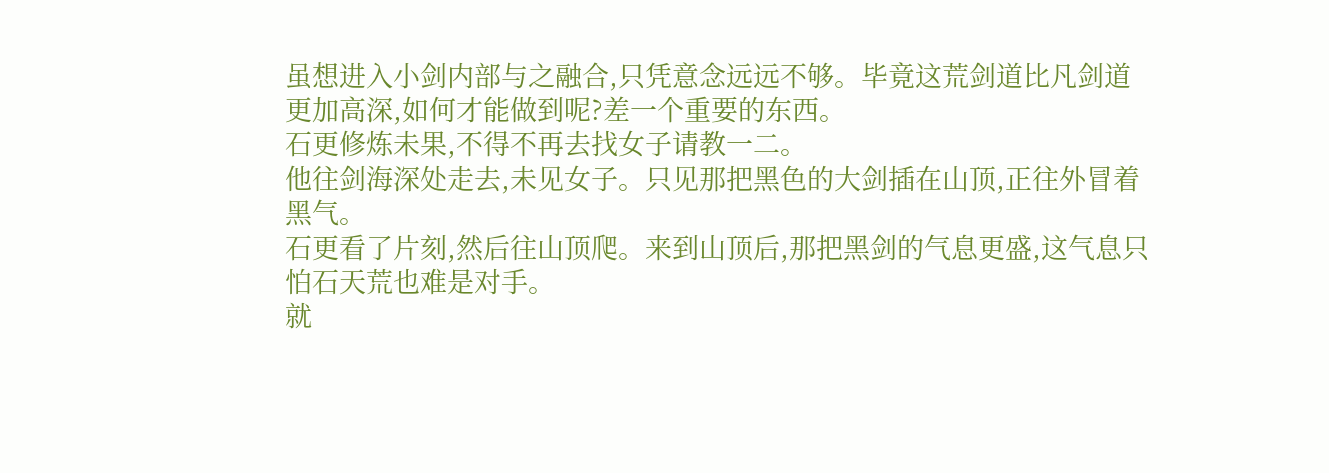虽想进入小剑内部与之融合,只凭意念远远不够。毕竟这荒剑道比凡剑道更加高深,如何才能做到呢?差一个重要的东西。
石更修炼未果,不得不再去找女子请教一二。
他往剑海深处走去,未见女子。只见那把黑色的大剑插在山顶,正往外冒着黑气。
石更看了片刻,然后往山顶爬。来到山顶后,那把黑剑的气息更盛,这气息只怕石天荒也难是对手。
就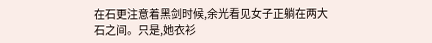在石更注意着黑剑时候,余光看见女子正躺在两大石之间。只是,她衣衫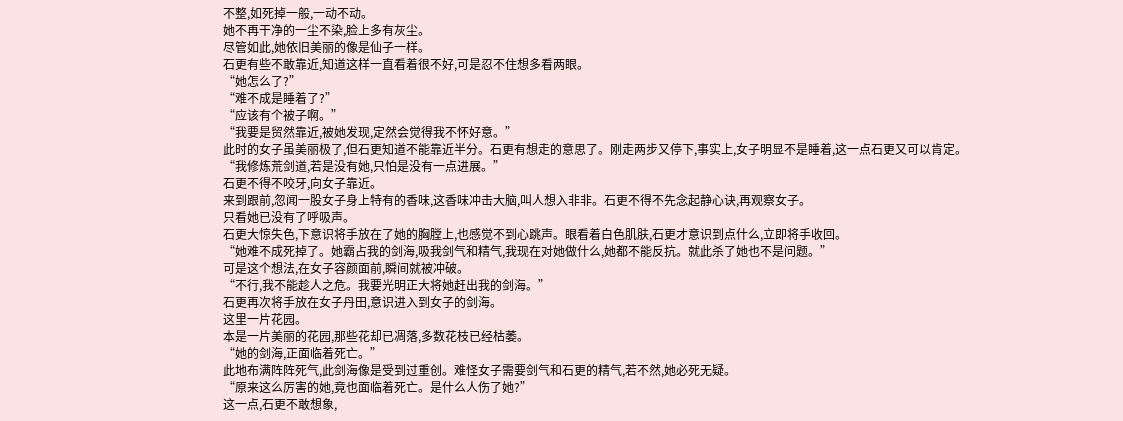不整,如死掉一般,一动不动。
她不再干净的一尘不染,脸上多有灰尘。
尽管如此,她依旧美丽的像是仙子一样。
石更有些不敢靠近,知道这样一直看着很不好,可是忍不住想多看两眼。
“她怎么了?”
“难不成是睡着了?”
“应该有个被子啊。”
“我要是贸然靠近,被她发现,定然会觉得我不怀好意。”
此时的女子虽美丽极了,但石更知道不能靠近半分。石更有想走的意思了。刚走两步又停下,事实上,女子明显不是睡着,这一点石更又可以肯定。
“我修炼荒剑道,若是没有她,只怕是没有一点进展。”
石更不得不咬牙,向女子靠近。
来到跟前,忽闻一股女子身上特有的香味,这香味冲击大脑,叫人想入非非。石更不得不先念起静心诀,再观察女子。
只看她已没有了呼吸声。
石更大惊失色,下意识将手放在了她的胸膛上,也感觉不到心跳声。眼看着白色肌肤,石更才意识到点什么,立即将手收回。
“她难不成死掉了。她霸占我的剑海,吸我剑气和精气,我现在对她做什么,她都不能反抗。就此杀了她也不是问题。”
可是这个想法,在女子容颜面前,瞬间就被冲破。
“不行,我不能趁人之危。我要光明正大将她赶出我的剑海。”
石更再次将手放在女子丹田,意识进入到女子的剑海。
这里一片花园。
本是一片美丽的花园,那些花却已凋落,多数花枝已经枯萎。
“她的剑海,正面临着死亡。”
此地布满阵阵死气,此剑海像是受到过重创。难怪女子需要剑气和石更的精气,若不然,她必死无疑。
“原来这么厉害的她,竟也面临着死亡。是什么人伤了她?”
这一点,石更不敢想象,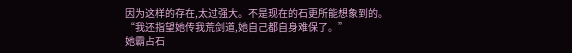因为这样的存在,太过强大。不是现在的石更所能想象到的。
“我还指望她传我荒剑道,她自己都自身难保了。”
她霸占石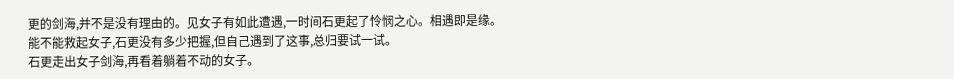更的剑海,并不是没有理由的。见女子有如此遭遇,一时间石更起了怜悯之心。相遇即是缘。
能不能救起女子,石更没有多少把握,但自己遇到了这事,总归要试一试。
石更走出女子剑海,再看着躺着不动的女子。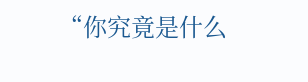“你究竟是什么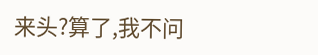来头?算了,我不问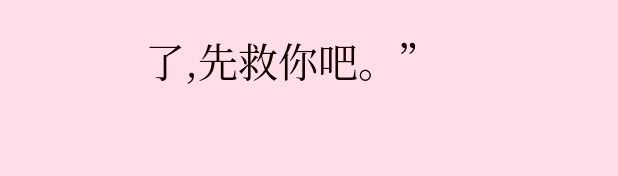了,先救你吧。”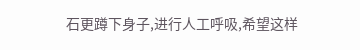石更蹲下身子,进行人工呼吸,希望这样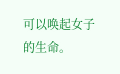可以唤起女子的生命。